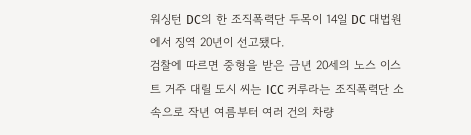워싱턴 DC의 한 조직폭력단 두목이 14일 DC 대법원에서 징역 20년이 선고됐다.
검찰에 따르면 중형을 받은 금년 20세의 노스 이스트 거주 대릴 도시 씨는 ICC 커루라는 조직폭력단 소속으로 작년 여름부터 여러 건의 차량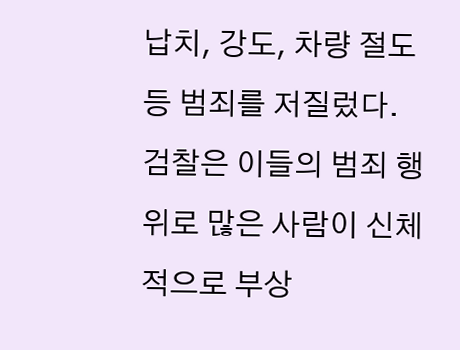납치, 강도, 차량 절도 등 범죄를 저질렀다.
검찰은 이들의 범죄 행위로 많은 사람이 신체적으로 부상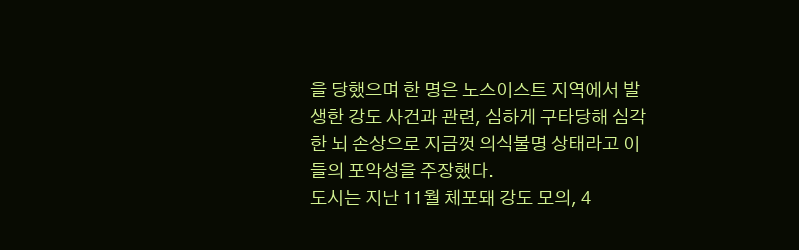을 당했으며 한 명은 노스이스트 지역에서 발생한 강도 사건과 관련, 심하게 구타당해 심각한 뇌 손상으로 지금껏 의식불명 상태라고 이들의 포악성을 주장했다.
도시는 지난 11월 체포돼 강도 모의, 4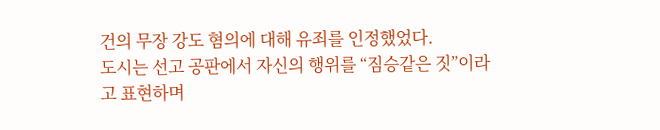건의 무장 강도 혐의에 대해 유죄를 인정했었다.
도시는 선고 공판에서 자신의 행위를 “짐승같은 짓”이라고 표현하며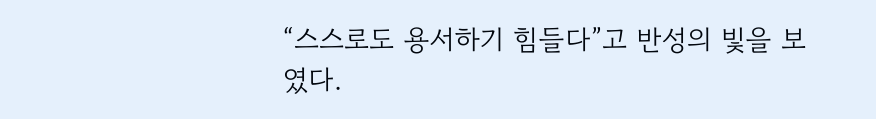“스스로도 용서하기 힘들다”고 반성의 빛을 보였다.